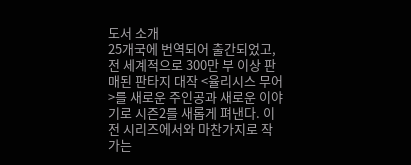도서 소개
25개국에 번역되어 출간되었고, 전 세계적으로 300만 부 이상 판매된 판타지 대작 <율리시스 무어>를 새로운 주인공과 새로운 이야기로 시즌2를 새롭게 펴낸다. 이전 시리즈에서와 마찬가지로 작가는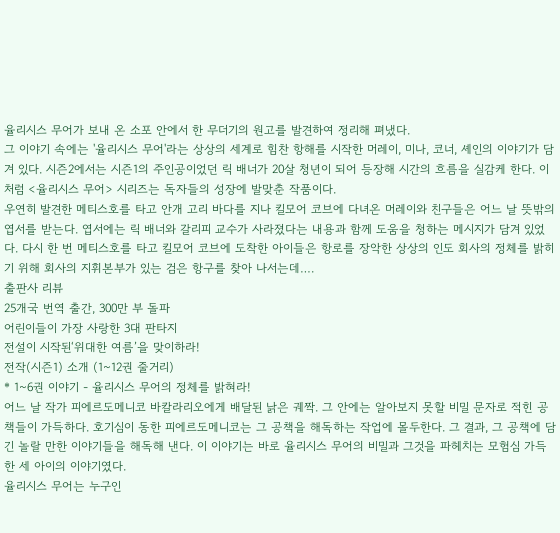율리시스 무어가 보내 온 소포 안에서 한 무더기의 원고를 발견하여 정리해 펴냈다.
그 이야기 속에는 '율리시스 무어'라는 상상의 세계로 힘찬 항해를 시작한 머레이, 미나, 코너, 셰인의 이야기가 담겨 있다. 시즌2에서는 시즌1의 주인공이었던 릭 배너가 20살 청년이 되어 등장해 시간의 흐름을 실감케 한다. 이처럼 <율리시스 무어> 시리즈는 독자들의 성장에 발맞춘 작품이다.
우연히 발견한 메티스호를 타고 안개 고리 바다를 지나 킬모어 코브에 다녀온 머레이와 친구들은 어느 날 뜻밖의 엽서를 받는다. 엽서에는 릭 배너와 갈리피 교수가 사라졌다는 내용과 함께 도움을 청하는 메시지가 담겨 있었다. 다시 한 번 메티스호를 타고 킬모어 코브에 도착한 아이들은 항로를 장악한 상상의 인도 회사의 정체를 밝히기 위해 회사의 지휘본부가 있는 검은 항구를 찾아 나서는데….
출판사 리뷰
25개국 번역 출간, 300만 부 돌파
어린이들이 가장 사랑한 3대 판타지
전설이 시작된‘위대한 여름’을 맞이하라!
전작(시즌1) 소개 (1~12권 줄거리)
* 1~6권 이야기 - 율리시스 무어의 정체를 밝혀라!
어느 날 작가 피에르도메니코 바칼라리오에게 배달된 낡은 궤짝. 그 안에는 알아보지 못할 비밀 문자로 적힌 공책들이 가득하다. 호기심이 동한 피에르도메니코는 그 공책을 해독하는 작업에 몰두한다. 그 결과, 그 공책에 담긴 놀랄 만한 이야기들을 해독해 낸다. 이 이야기는 바로 율리시스 무어의 비밀과 그것을 파헤치는 모험심 가득한 세 아이의 이야기였다.
율리시스 무어는 누구인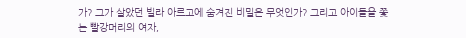가? 그가 살았던 빌라 아르고에 숨겨진 비밀은 무엇인가? 그리고 아이들을 쫓는 빨강머리의 여자,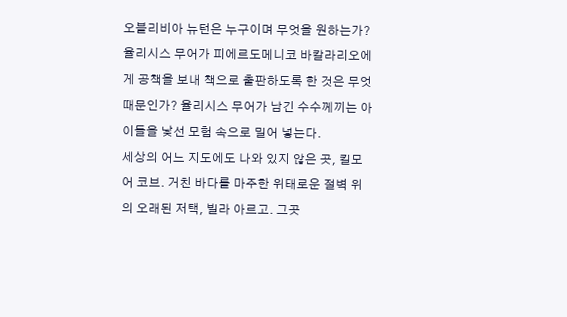오블리비아 뉴턴은 누구이며 무엇을 원하는가? 율리시스 무어가 피에르도메니코 바칼라리오에게 공책을 보내 책으로 출판하도록 한 것은 무엇 때문인가? 율리시스 무어가 남긴 수수께끼는 아이들을 낯선 모험 속으로 밀어 넣는다.
세상의 어느 지도에도 나와 있지 않은 곳, 킬모어 코브. 거친 바다를 마주한 위태로운 절벽 위의 오래된 저택, 빌라 아르고. 그곳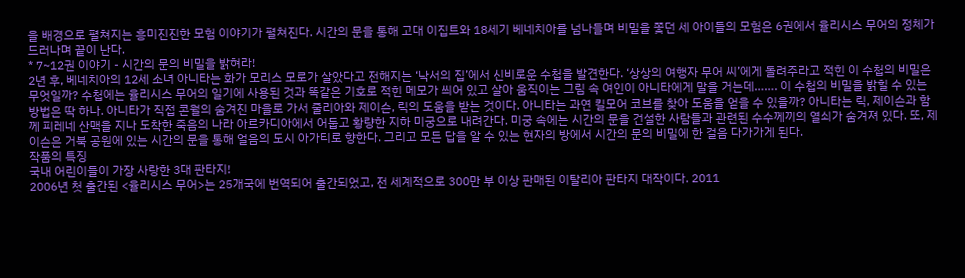을 배경으로 펼쳐지는 흥미진진한 모험 이야기가 펼쳐진다. 시간의 문을 통해 고대 이집트와 18세기 베네치아를 넘나들며 비밀을 쫓던 세 아이들의 모험은 6권에서 율리시스 무어의 정체가 드러나며 끝이 난다.
* 7~12권 이야기 - 시간의 문의 비밀을 밝혀라!
2년 후, 베네치아의 12세 소녀 아니타는 화가 모리스 모로가 살았다고 전해지는 ‘낙서의 집’에서 신비로운 수첩을 발견한다. ‘상상의 여행자 무어 씨’에게 돌려주라고 적힌 이 수첩의 비밀은 무엇일까? 수첩에는 율리시스 무어의 일기에 사용된 것과 똑같은 기호로 적힌 메모가 씌어 있고 살아 움직이는 그림 속 여인이 아니타에게 말을 거는데……. 이 수첩의 비밀을 밝힐 수 있는 방법은 딱 하나. 아니타가 직접 콘월의 숨겨진 마을로 가서 줄리아와 제이슨, 릭의 도움을 받는 것이다. 아니타는 과연 킬모어 코브를 찾아 도움을 얻을 수 있을까? 아니타는 릭, 제이슨과 함께 피레네 산맥을 지나 도착한 죽음의 나라 아르카디아에서 어둡고 황량한 지하 미궁으로 내려간다. 미궁 속에는 시간의 문을 건설한 사람들과 관련된 수수께끼의 열쇠가 숨겨져 있다. 또, 제이슨은 거북 공원에 있는 시간의 문을 통해 얼음의 도시 아가티로 향한다. 그리고 모든 답을 알 수 있는 현자의 방에서 시간의 문의 비밀에 한 걸음 다가가게 된다.
작품의 특징
국내 어린이들이 가장 사랑한 3대 판타지!
2006년 첫 출간된 <율리시스 무어>는 25개국에 번역되어 출간되었고, 전 세계적으로 300만 부 이상 판매된 이탈리아 판타지 대작이다. 2011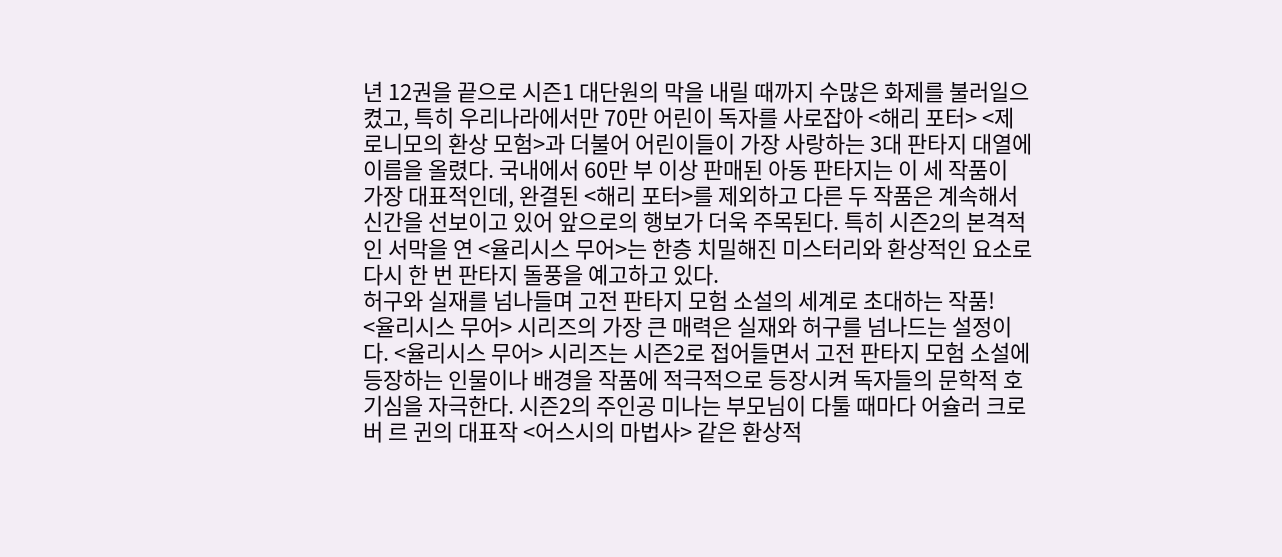년 12권을 끝으로 시즌1 대단원의 막을 내릴 때까지 수많은 화제를 불러일으켰고, 특히 우리나라에서만 70만 어린이 독자를 사로잡아 <해리 포터> <제로니모의 환상 모험>과 더불어 어린이들이 가장 사랑하는 3대 판타지 대열에 이름을 올렸다. 국내에서 60만 부 이상 판매된 아동 판타지는 이 세 작품이 가장 대표적인데, 완결된 <해리 포터>를 제외하고 다른 두 작품은 계속해서 신간을 선보이고 있어 앞으로의 행보가 더욱 주목된다. 특히 시즌2의 본격적인 서막을 연 <율리시스 무어>는 한층 치밀해진 미스터리와 환상적인 요소로 다시 한 번 판타지 돌풍을 예고하고 있다.
허구와 실재를 넘나들며 고전 판타지 모험 소설의 세계로 초대하는 작품!
<율리시스 무어> 시리즈의 가장 큰 매력은 실재와 허구를 넘나드는 설정이다. <율리시스 무어> 시리즈는 시즌2로 접어들면서 고전 판타지 모험 소설에 등장하는 인물이나 배경을 작품에 적극적으로 등장시켜 독자들의 문학적 호기심을 자극한다. 시즌2의 주인공 미나는 부모님이 다툴 때마다 어슐러 크로버 르 귄의 대표작 <어스시의 마법사> 같은 환상적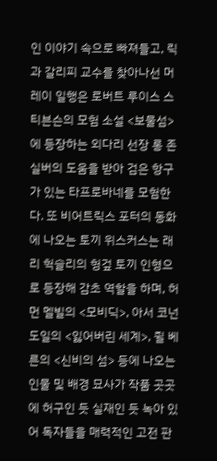인 이야기 속으로 빠져들고, 릭과 갈리피 교수를 찾아나선 머레이 일행은 로버트 루이스 스티븐슨의 모험 소설 <보물섬>에 등장하는 외다리 선장 롱 존 실버의 도움을 받아 검은 항구가 있는 타프로바네를 모험한다. 또 비어트릭스 포터의 동화에 나오는 토끼 위스커스는 래리 헉슬리의 헝겊 토끼 인형으로 등장해 감초 역할을 하며, 허먼 멜빌의 <모비딕>, 아서 코넌 도일의 <잃어버린 세계>, 쥘 베른의 <신비의 섬> 등에 나오는 인물 및 배경 묘사가 작품 곳곳에 허구인 듯 실재인 듯 녹아 있어 독자들을 매력적인 고전 판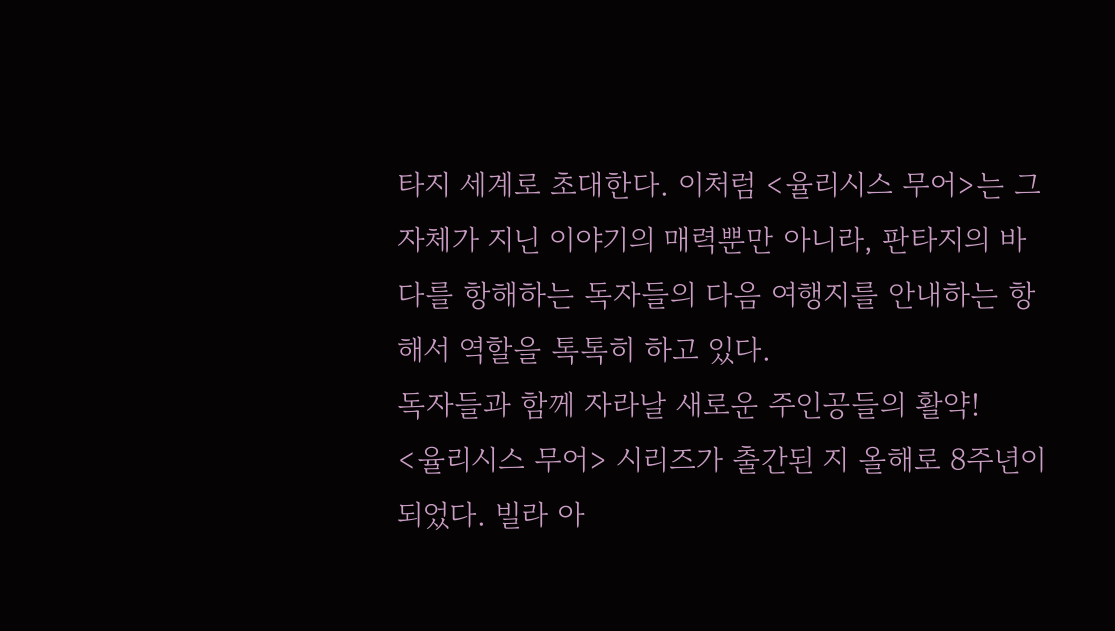타지 세계로 초대한다. 이처럼 <율리시스 무어>는 그 자체가 지닌 이야기의 매력뿐만 아니라, 판타지의 바다를 항해하는 독자들의 다음 여행지를 안내하는 항해서 역할을 톡톡히 하고 있다.
독자들과 함께 자라날 새로운 주인공들의 활약!
<율리시스 무어> 시리즈가 출간된 지 올해로 8주년이 되었다. 빌라 아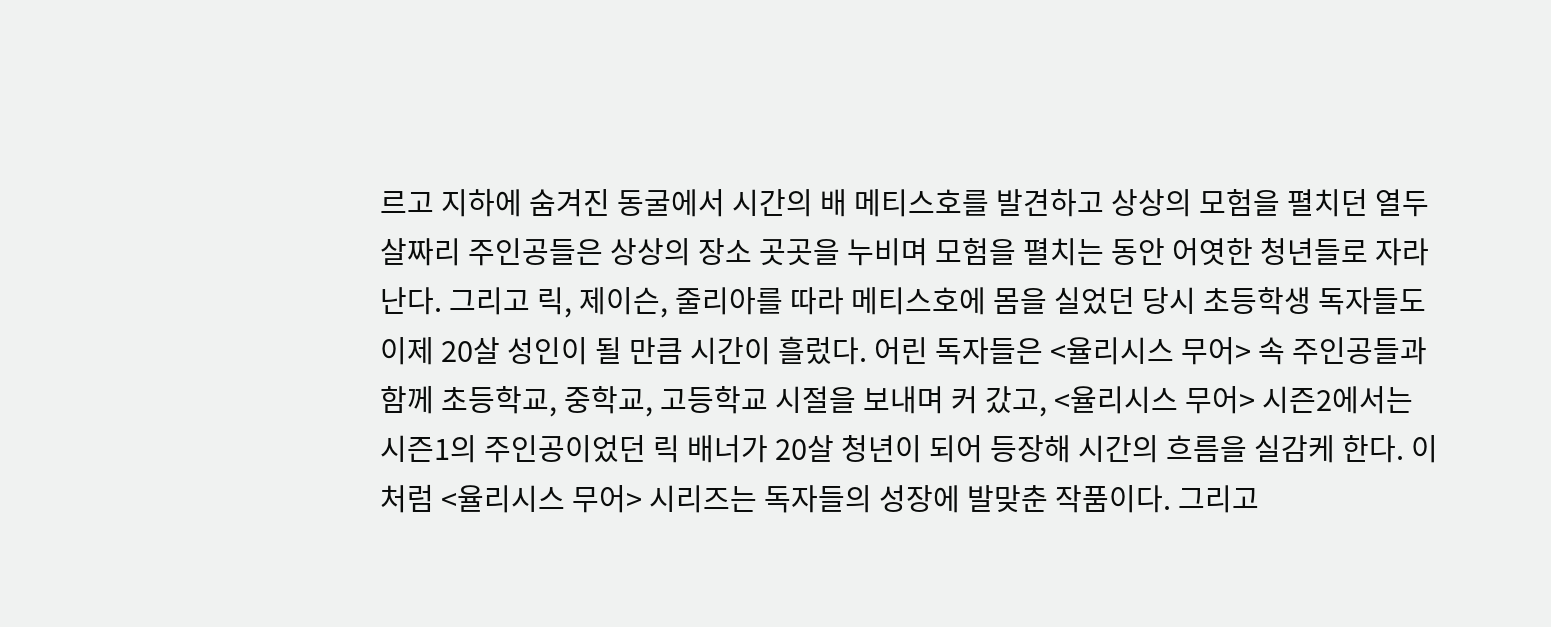르고 지하에 숨겨진 동굴에서 시간의 배 메티스호를 발견하고 상상의 모험을 펼치던 열두 살짜리 주인공들은 상상의 장소 곳곳을 누비며 모험을 펼치는 동안 어엿한 청년들로 자라난다. 그리고 릭, 제이슨, 줄리아를 따라 메티스호에 몸을 실었던 당시 초등학생 독자들도 이제 20살 성인이 될 만큼 시간이 흘렀다. 어린 독자들은 <율리시스 무어> 속 주인공들과 함께 초등학교, 중학교, 고등학교 시절을 보내며 커 갔고, <율리시스 무어> 시즌2에서는 시즌1의 주인공이었던 릭 배너가 20살 청년이 되어 등장해 시간의 흐름을 실감케 한다. 이처럼 <율리시스 무어> 시리즈는 독자들의 성장에 발맞춘 작품이다. 그리고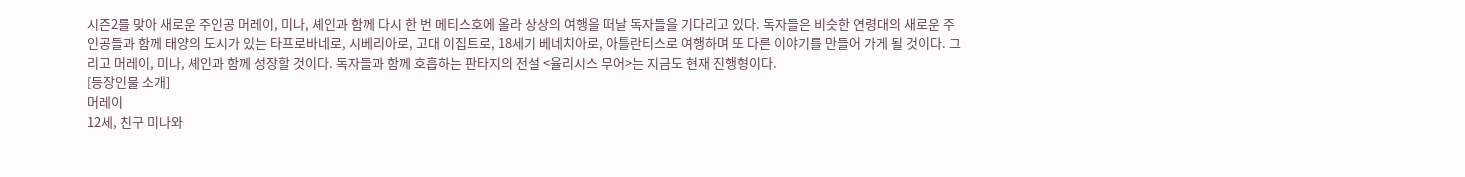시즌2를 맞아 새로운 주인공 머레이, 미나, 셰인과 함께 다시 한 번 메티스호에 올라 상상의 여행을 떠날 독자들을 기다리고 있다. 독자들은 비슷한 연령대의 새로운 주인공들과 함께 태양의 도시가 있는 타프로바네로, 시베리아로, 고대 이집트로, 18세기 베네치아로, 아틀란티스로 여행하며 또 다른 이야기를 만들어 가게 될 것이다. 그리고 머레이, 미나, 셰인과 함께 성장할 것이다. 독자들과 함께 호흡하는 판타지의 전설 <율리시스 무어>는 지금도 현재 진행형이다.
[등장인물 소개]
머레이
12세, 친구 미나와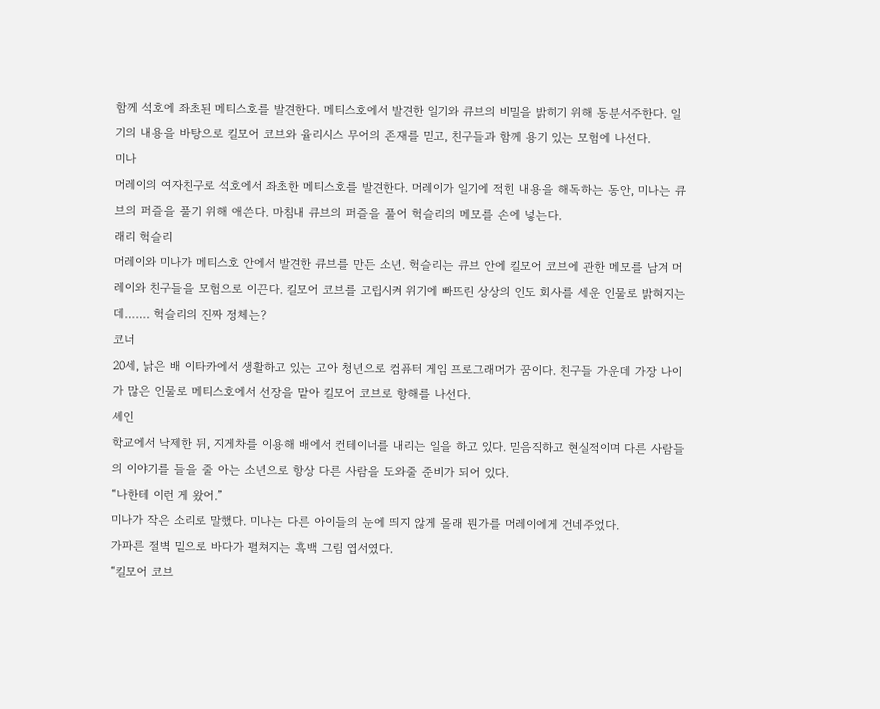함께 석호에 좌초된 메티스호를 발견한다. 메티스호에서 발견한 일기와 큐브의 비밀을 밝히기 위해 동분서주한다. 일기의 내용을 바탕으로 킬모어 코브와 율리시스 무어의 존재를 믿고, 친구들과 함께 용기 있는 모험에 나선다.
미나
머레이의 여자친구로 석호에서 좌초한 메티스호를 발견한다. 머레이가 일기에 적힌 내용을 해독하는 동안, 미나는 큐브의 퍼즐을 풀기 위해 애쓴다. 마침내 큐브의 퍼즐을 풀어 헉슬리의 메모를 손에 넣는다.
래리 헉슬리
머레이와 미나가 메티스호 안에서 발견한 큐브를 만든 소년. 헉슬리는 큐브 안에 킬모어 코브에 관한 메모를 남겨 머레이와 친구들을 모험으로 이끈다. 킬모어 코브를 고립시켜 위기에 빠뜨린 상상의 인도 회사를 세운 인물로 밝혀지는데……. 헉슬리의 진짜 정체는?
코너
20세, 낡은 배 이타카에서 생활하고 있는 고아 청년으로 컴퓨터 게임 프로그래머가 꿈이다. 친구들 가운데 가장 나이가 많은 인물로 메티스호에서 선장을 맡아 킬모어 코브로 항해를 나선다.
셰인
학교에서 낙제한 뒤, 지게차를 이용해 배에서 컨테이너를 내리는 일을 하고 있다. 믿음직하고 현실적이며 다른 사람들의 이야기를 들을 줄 아는 소년으로 항상 다른 사람을 도와줄 준비가 되어 있다.
“나한테 이런 게 왔어.”
미나가 작은 소리로 말했다. 미나는 다른 아이들의 눈에 띄지 않게 몰래 뭔가를 머레이에게 건네주었다.
가파른 절벽 밑으로 바다가 펼쳐지는 흑백 그림 엽서였다.
“킬모어 코브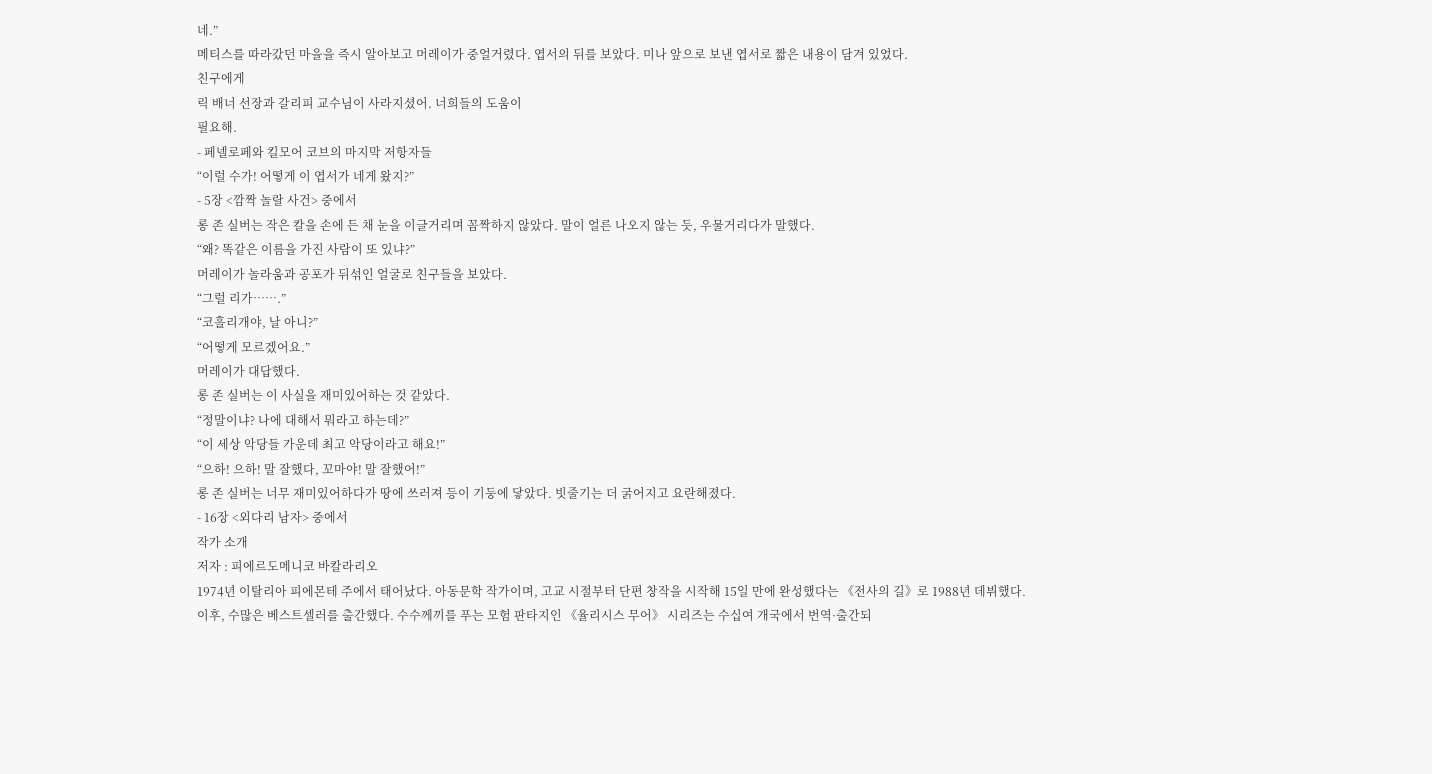네.”
메티스를 따라갔던 마을을 즉시 알아보고 머레이가 중얼거렸다. 엽서의 뒤를 보았다. 미나 앞으로 보낸 엽서로 짧은 내용이 담겨 있었다.
친구에게
릭 배너 선장과 갈리피 교수님이 사라지셨어. 너희들의 도움이
필요해.
- 페넬로페와 킬모어 코브의 마지막 저항자들
“이럴 수가! 어떻게 이 엽서가 네게 왔지?”
- 5장 <깜짝 놀랄 사건> 중에서
롱 존 실버는 작은 칼을 손에 든 채 눈을 이글거리며 꼼짝하지 않았다. 말이 얼른 나오지 않는 듯, 우물거리다가 말했다.
“왜? 똑같은 이름을 가진 사람이 또 있냐?”
머레이가 놀라움과 공포가 뒤섞인 얼굴로 친구들을 보았다.
“그럴 리가…….”
“코흘리개야, 날 아니?”
“어떻게 모르겠어요.”
머레이가 대답했다.
롱 존 실버는 이 사실을 재미있어하는 것 같았다.
“정말이냐? 나에 대해서 뭐라고 하는데?”
“이 세상 악당들 가운데 최고 악당이라고 해요!”
“으하! 으하! 말 잘했다, 꼬마야! 말 잘했어!”
롱 존 실버는 너무 재미있어하다가 땅에 쓰러져 등이 기둥에 닿았다. 빗줄기는 더 굵어지고 요란해졌다.
- 16장 <외다리 남자> 중에서
작가 소개
저자 : 피에르도메니코 바칼라리오
1974년 이탈리아 피에몬테 주에서 태어났다. 아동문학 작가이며, 고교 시절부터 단편 창작을 시작해 15일 만에 완성했다는 《전사의 길》로 1988년 데뷔했다. 이후, 수많은 베스트셀러를 출간했다. 수수께끼를 푸는 모험 판타지인 《율리시스 무어》 시리즈는 수십여 개국에서 번역·출간되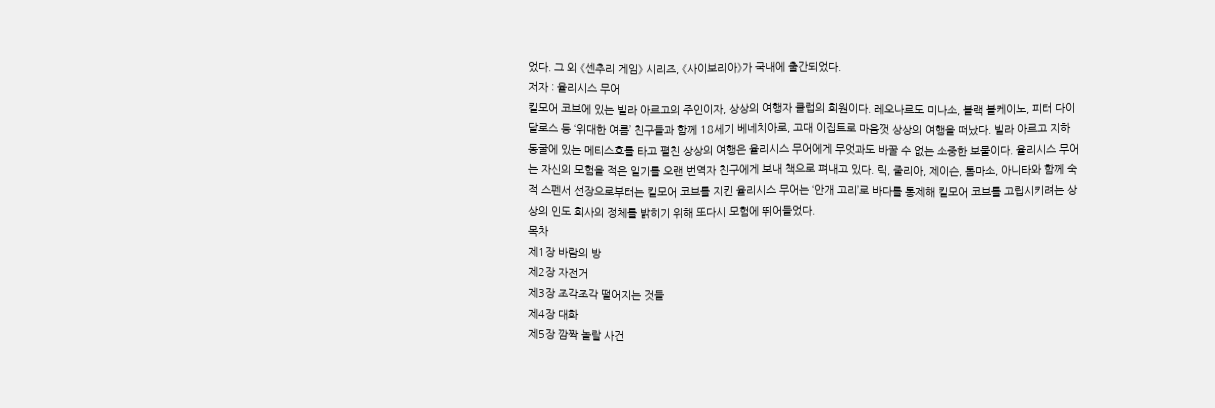었다. 그 외 《센추리 게임》 시리즈, 《사이보리아》가 국내에 출간되었다.
저자 : 율리시스 무어
킬모어 코브에 있는 빌라 아르고의 주인이자, 상상의 여행자 클럽의 회원이다. 레오나르도 미나소, 블랙 볼케이노, 피터 다이달로스 등 ‘위대한 여름’ 친구들과 함께 18세기 베네치아로, 고대 이집트로 마음껏 상상의 여행을 떠났다. 빌라 아르고 지하 동굴에 있는 메티스호를 타고 펼친 상상의 여행은 율리시스 무어에게 무엇과도 바꿀 수 없는 소중한 보물이다. 율리시스 무어는 자신의 모험을 적은 일기를 오랜 번역자 친구에게 보내 책으로 펴내고 있다. 릭, 줄리아, 제이슨, 톰마소, 아니타와 함께 숙적 스펜서 선장으로부터는 킬모어 코브를 지킨 율리시스 무어는 ‘안개 고리’로 바다를 통제해 킬모어 코브를 고립시키려는 상상의 인도 회사의 정체를 밝히기 위해 또다시 모험에 뛰어들었다.
목차
제1장 바람의 방
제2장 자전거
제3장 조각조각 떨어지는 것들
제4장 대화
제5장 깜짝 놀랄 사건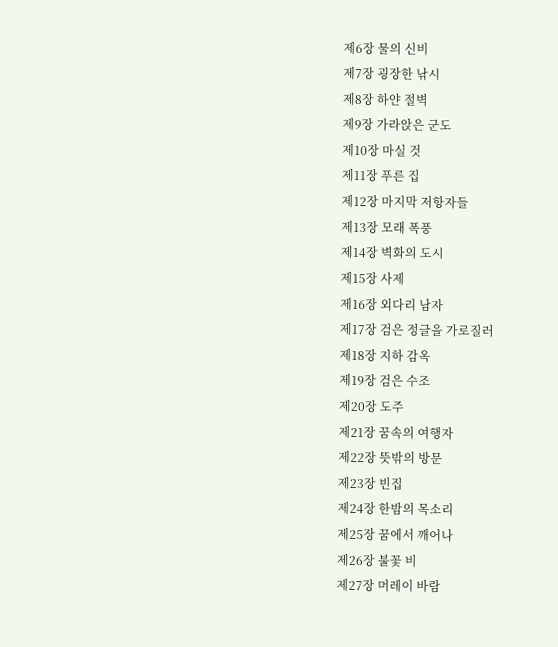제6장 물의 신비
제7장 굉장한 낚시
제8장 하얀 절벽
제9장 가라앉은 군도
제10장 마실 것
제11장 푸른 집
제12장 마지막 저항자들
제13장 모래 폭풍
제14장 벽화의 도시
제15장 사제
제16장 외다리 남자
제17장 검은 정글을 가로질러
제18장 지하 감옥
제19장 검은 수조
제20장 도주
제21장 꿈속의 여행자
제22장 뜻밖의 방문
제23장 빈집
제24장 한밤의 목소리
제25장 꿈에서 깨어나
제26장 불꽃 비
제27장 머레이 바람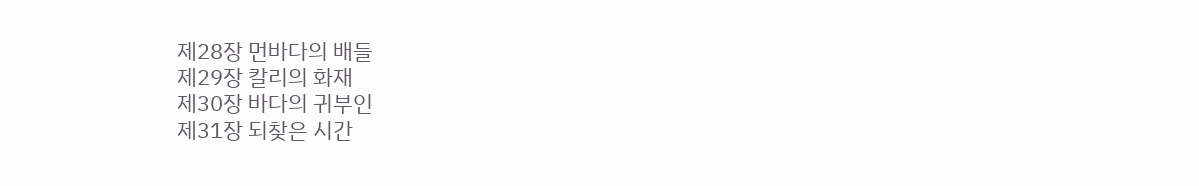제28장 먼바다의 배들
제29장 칼리의 화재
제30장 바다의 귀부인
제31장 되찾은 시간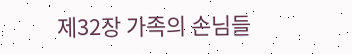제32장 가족의 손님들